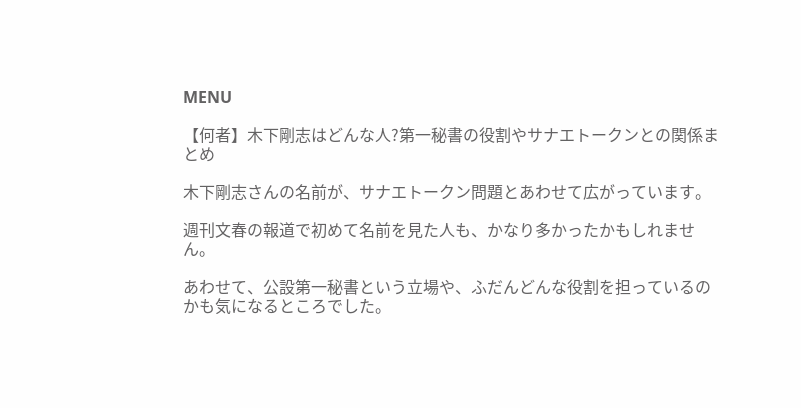MENU

【何者】木下剛志はどんな人?第一秘書の役割やサナエトークンとの関係まとめ

木下剛志さんの名前が、サナエトークン問題とあわせて広がっています。

週刊文春の報道で初めて名前を見た人も、かなり多かったかもしれません。

あわせて、公設第一秘書という立場や、ふだんどんな役割を担っているのかも気になるところでした。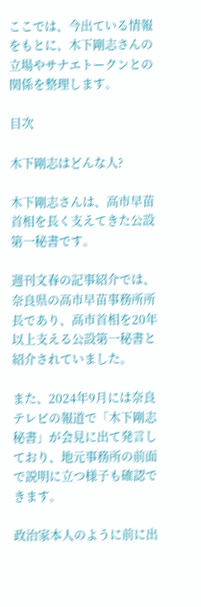ここでは、今出ている情報をもとに、木下剛志さんの立場やサナエトークンとの関係を整理します。

目次

木下剛志はどんな人?

木下剛志さんは、高市早苗首相を長く支えてきた公設第一秘書です。

週刊文春の記事紹介では、奈良県の高市早苗事務所所長であり、高市首相を20年以上支える公設第一秘書と紹介されていました。

また、2024年9月には奈良テレビの報道で「木下剛志秘書」が会見に出て発言しており、地元事務所の前面で説明に立つ様子も確認できます。

政治家本人のように前に出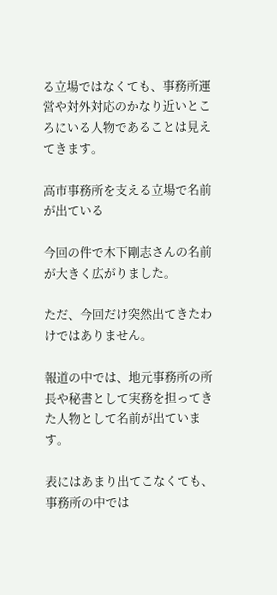る立場ではなくても、事務所運営や対外対応のかなり近いところにいる人物であることは見えてきます。

高市事務所を支える立場で名前が出ている

今回の件で木下剛志さんの名前が大きく広がりました。

ただ、今回だけ突然出てきたわけではありません。

報道の中では、地元事務所の所長や秘書として実務を担ってきた人物として名前が出ています。

表にはあまり出てこなくても、事務所の中では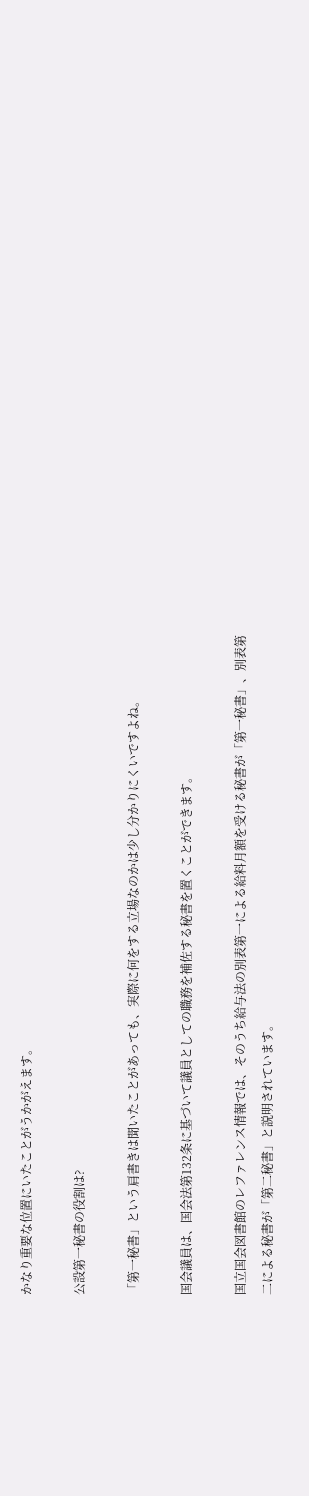かなり重要な位置にいたことがうかがえます。

公設第一秘書の役割は?

「第一秘書」という肩書きは聞いたことがあっても、実際に何をする立場なのかは少し分かりにくいですよね。

国会議員は、国会法第132条に基づいて議員としての職務を補佐する秘書を置くことができます。

国立国会図書館のレファレンス情報では、そのうち給与法の別表第一による給料月額を受ける秘書が「第一秘書」、別表第二による秘書が「第二秘書」と説明されています。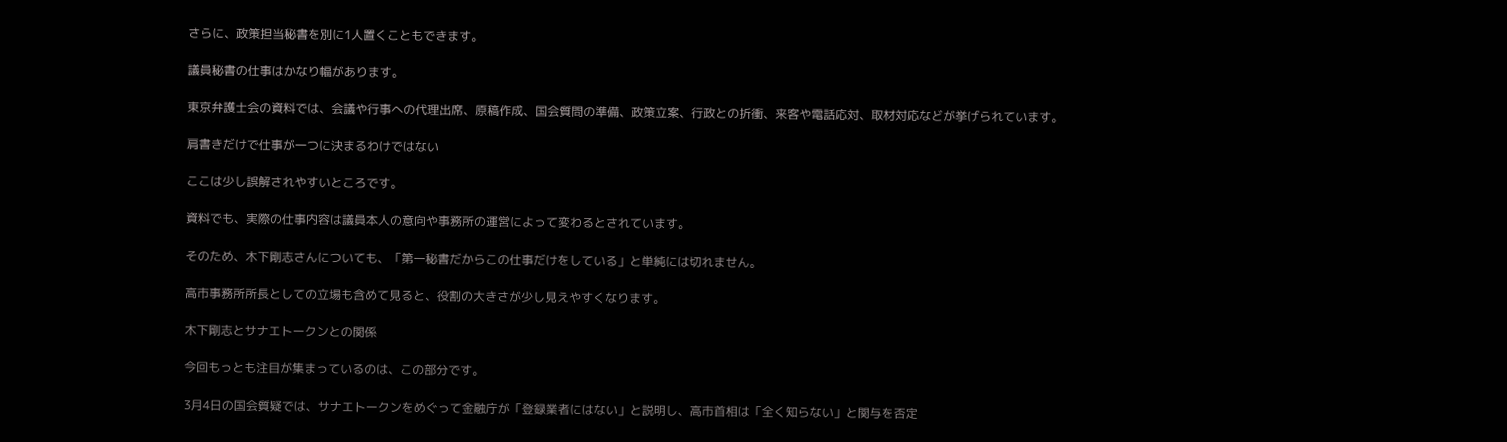さらに、政策担当秘書を別に1人置くこともできます。

議員秘書の仕事はかなり幅があります。

東京弁護士会の資料では、会議や行事への代理出席、原稿作成、国会質問の準備、政策立案、行政との折衝、来客や電話応対、取材対応などが挙げられています。

肩書きだけで仕事が一つに決まるわけではない

ここは少し誤解されやすいところです。

資料でも、実際の仕事内容は議員本人の意向や事務所の運営によって変わるとされています。

そのため、木下剛志さんについても、「第一秘書だからこの仕事だけをしている」と単純には切れません。

高市事務所所長としての立場も含めて見ると、役割の大きさが少し見えやすくなります。

木下剛志とサナエトークンとの関係

今回もっとも注目が集まっているのは、この部分です。

3月4日の国会質疑では、サナエトークンをめぐって金融庁が「登録業者にはない」と説明し、高市首相は「全く知らない」と関与を否定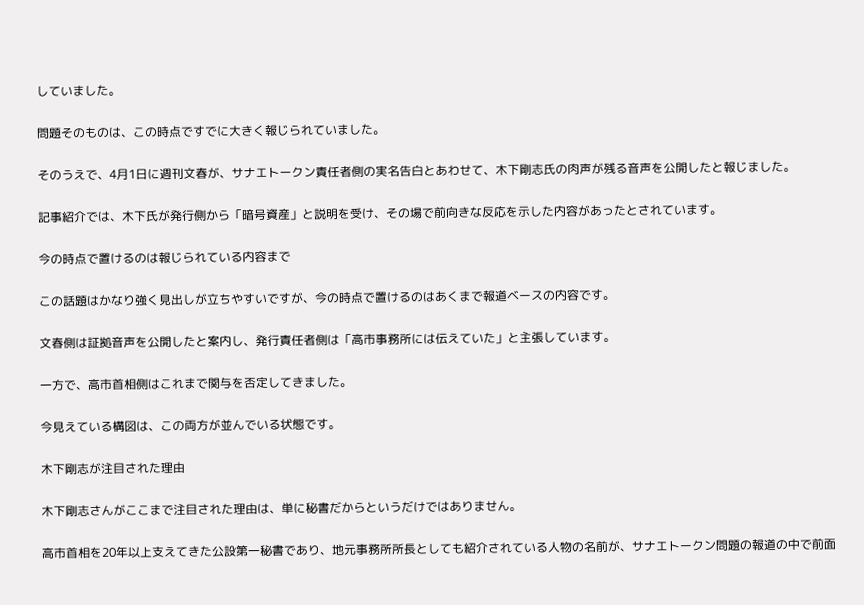していました。

問題そのものは、この時点ですでに大きく報じられていました。

そのうえで、4月1日に週刊文春が、サナエトークン責任者側の実名告白とあわせて、木下剛志氏の肉声が残る音声を公開したと報じました。

記事紹介では、木下氏が発行側から「暗号資産」と説明を受け、その場で前向きな反応を示した内容があったとされています。

今の時点で置けるのは報じられている内容まで

この話題はかなり強く見出しが立ちやすいですが、今の時点で置けるのはあくまで報道ベースの内容です。

文春側は証拠音声を公開したと案内し、発行責任者側は「高市事務所には伝えていた」と主張しています。

一方で、高市首相側はこれまで関与を否定してきました。

今見えている構図は、この両方が並んでいる状態です。

木下剛志が注目された理由

木下剛志さんがここまで注目された理由は、単に秘書だからというだけではありません。

高市首相を20年以上支えてきた公設第一秘書であり、地元事務所所長としても紹介されている人物の名前が、サナエトークン問題の報道の中で前面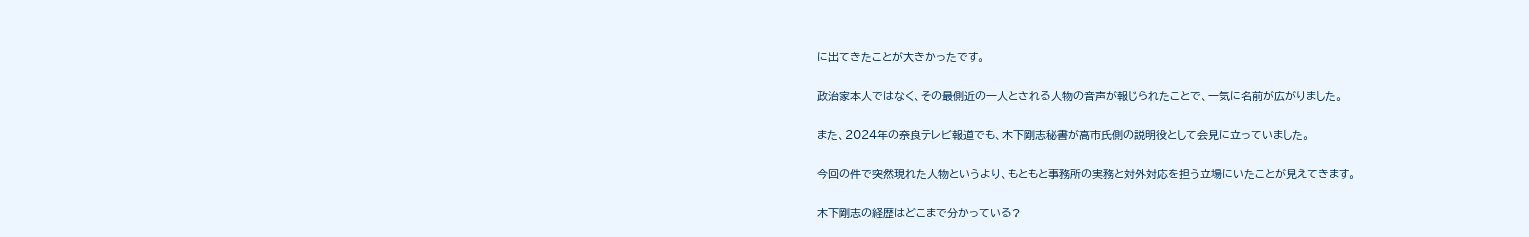に出てきたことが大きかったです。

政治家本人ではなく、その最側近の一人とされる人物の音声が報じられたことで、一気に名前が広がりました。

また、2024年の奈良テレビ報道でも、木下剛志秘書が高市氏側の説明役として会見に立っていました。

今回の件で突然現れた人物というより、もともと事務所の実務と対外対応を担う立場にいたことが見えてきます。

木下剛志の経歴はどこまで分かっている?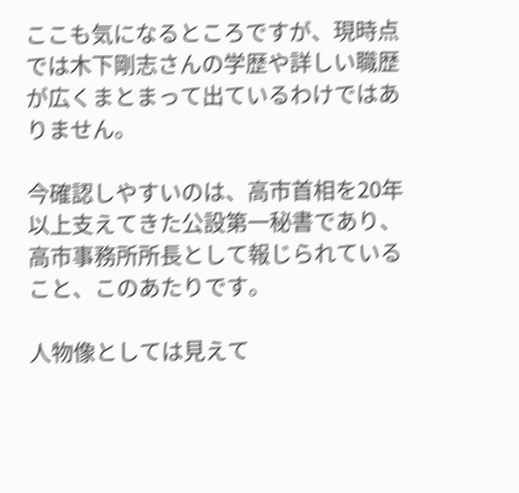ここも気になるところですが、現時点では木下剛志さんの学歴や詳しい職歴が広くまとまって出ているわけではありません。

今確認しやすいのは、高市首相を20年以上支えてきた公設第一秘書であり、高市事務所所長として報じられていること、このあたりです。

人物像としては見えて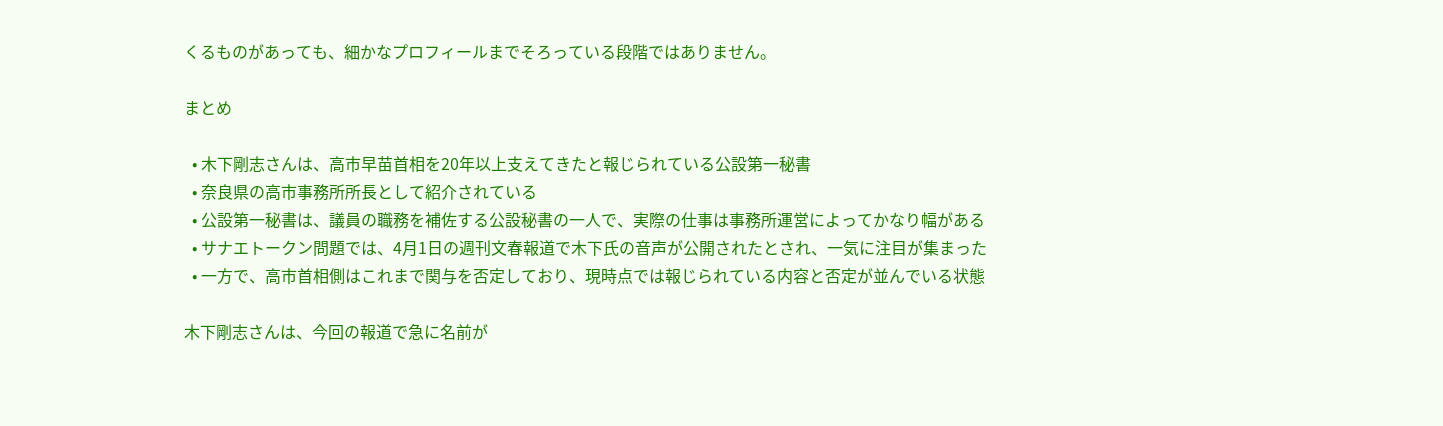くるものがあっても、細かなプロフィールまでそろっている段階ではありません。

まとめ

  • 木下剛志さんは、高市早苗首相を20年以上支えてきたと報じられている公設第一秘書
  • 奈良県の高市事務所所長として紹介されている
  • 公設第一秘書は、議員の職務を補佐する公設秘書の一人で、実際の仕事は事務所運営によってかなり幅がある
  • サナエトークン問題では、4月1日の週刊文春報道で木下氏の音声が公開されたとされ、一気に注目が集まった
  • 一方で、高市首相側はこれまで関与を否定しており、現時点では報じられている内容と否定が並んでいる状態

木下剛志さんは、今回の報道で急に名前が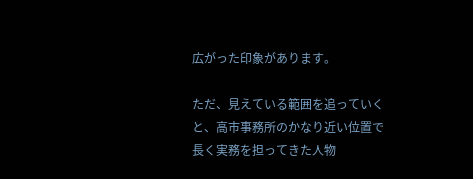広がった印象があります。

ただ、見えている範囲を追っていくと、高市事務所のかなり近い位置で長く実務を担ってきた人物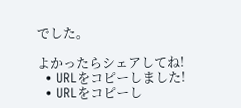でした。

よかったらシェアしてね!
  • URLをコピーしました!
  • URLをコピーし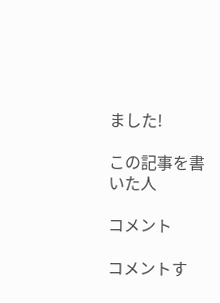ました!

この記事を書いた人

コメント

コメントす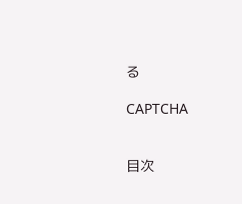る

CAPTCHA


目次